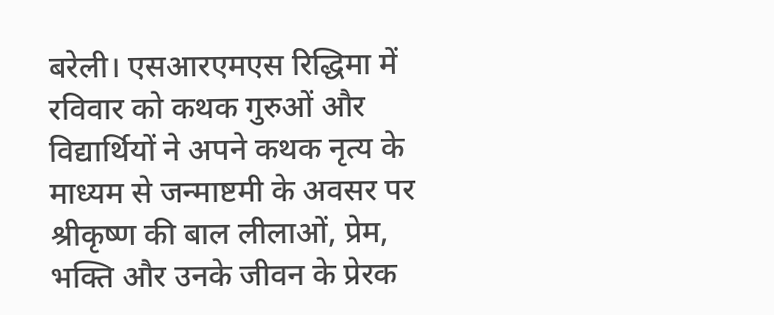बरेली। एसआरएमएस रिद्धिमा में रविवार को कथक गुरुओं और विद्यार्थियों ने अपने कथक नृत्य के माध्यम से जन्माष्टमी के अवसर पर श्रीकृष्ण की बाल लीलाओं, प्रेम, भक्ति और उनके जीवन के प्रेरक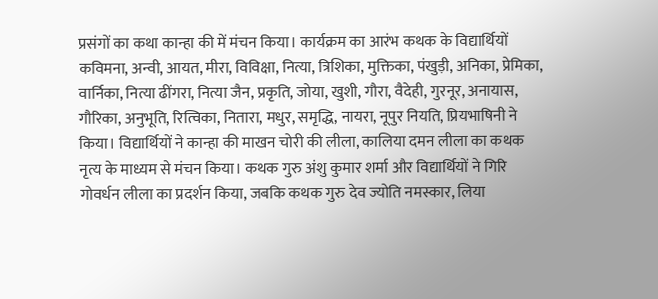प्रसंगों का कथा कान्हा की में मंचन किया। कार्यक्रम का आरंभ कथक के विद्यार्थियों कविमना, अन्वी, आयत, मीरा, विविक्षा, नित्या, त्रिशिका, मुक्तिका, पंखुड़ी, अनिका, प्रेमिका, वार्निका, नित्या ढींगरा, नित्या जैन, प्रकृति, जोया, खुशी, गौरा, वैदेही, गुरनूर, अनायास, गौरिका, अनुभूति, रित्विका, नितारा, मधुर, समृद्धि, नायरा, नूपुर नियति, प्रियभाषिनी ने किया। विद्यार्थियों ने कान्हा की माखन चोरी की लीला, कालिया दमन लीला का कथक नृत्य के माध्यम से मंचन किया। कथक गुरु अंशु कुमार शर्मा और विद्यार्थियों ने गिरि गोवर्धन लीला का प्रदर्शन किया, जबकि कथक गुरु देव ज्योति नमस्कार, लिया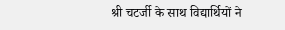श्री चटर्जी के साथ विद्यार्थियों ने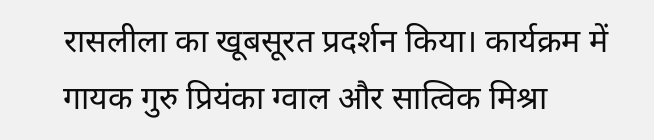रासलीला का खूबसूरत प्रदर्शन किया। कार्यक्रम में गायक गुरु प्रियंका ग्वाल और सात्विक मिश्रा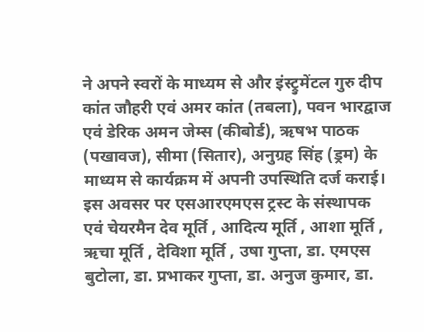ने अपने स्वरों के माध्यम से और इंस्ट्रुमेंटल गुरु दीप कांत जौहरी एवं अमर कांत (तबला), पवन भारद्वाज एवं डेरिक अमन जेम्स (कीबोर्ड), ऋषभ पाठक (पखावज), सीमा (सितार), अनुग्रह सिंह (ड्रम) के माध्यम से कार्यक्रम में अपनी उपस्थिति दर्ज कराई। इस अवसर पर एसआरएमएस ट्रस्ट के संस्थापक एवं चेयरमैन देव मूर्ति , आदित्य मूर्ति , आशा मूर्ति , ऋचा मूर्ति , देविशा मूर्ति , उषा गुप्ता, डा. एमएस बुटोला, डा. प्रभाकर गुप्ता, डा. अनुज कुमार, डा.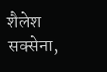शैलेश सक्सेना,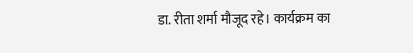डा. रीता शर्मा मौजूद रहे। कार्यक्रम का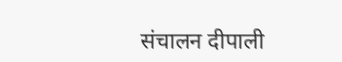संचालन दीपाली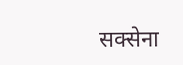सक्सेना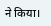ने किया।